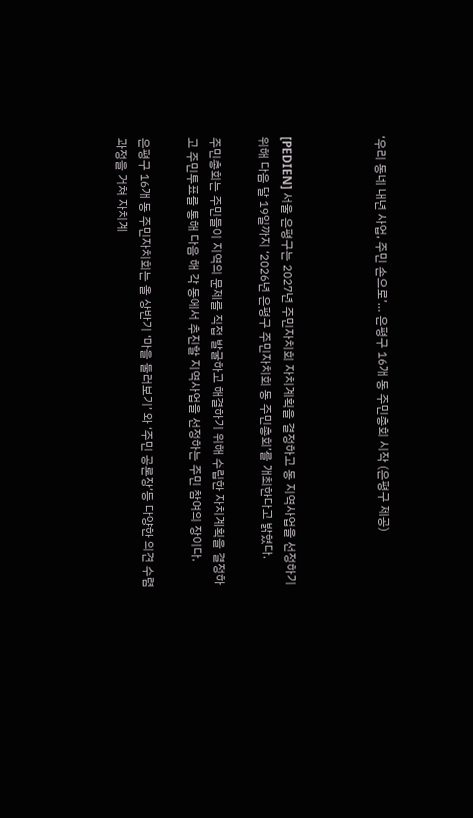‘우리 동네 내년 사업, 주민 손으로’… 은평구 16개 동 주민총회 시작 (은평구 제공)



[PEDIEN] 서울 은평구는 2027년 주민자치회 자치계획을 결정하고 동 지역사업을 선정하기 위해 다음 달 19일까지 ‘2026년 은평구 주민자치회 동 주민총회’를 개최한다고 밝혔다.

주민총회는 주민들이 지역의 문제를 직접 발굴하고 해결하기 위해 수립한 자치계획을 결정하고 주민투표를 통해 다음 해 각 동에서 추진할 지역사업을 선정하는 주민 참여의 장이다.

은평구 16개 동 주민자치회는 올 상반기 ‘마을 둘러보기’ 와 ‘주민 공론장’등 다양한 의견 수렴 과정을 거쳐 자치계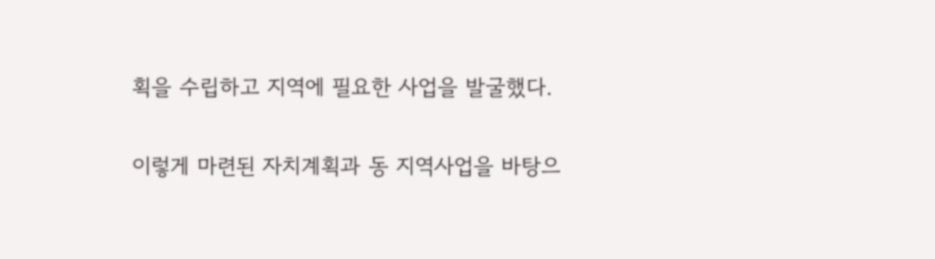획을 수립하고 지역에 필요한 사업을 발굴했다.

이렇게 마련된 자치계획과 동 지역사업을 바탕으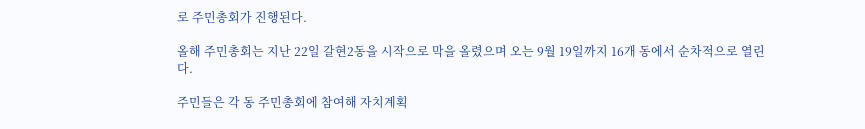로 주민총회가 진행된다.

올해 주민총회는 지난 22일 갈현2동을 시작으로 막을 올렸으며 오는 9월 19일까지 16개 동에서 순차적으로 열린다.

주민들은 각 동 주민총회에 참여해 자치계획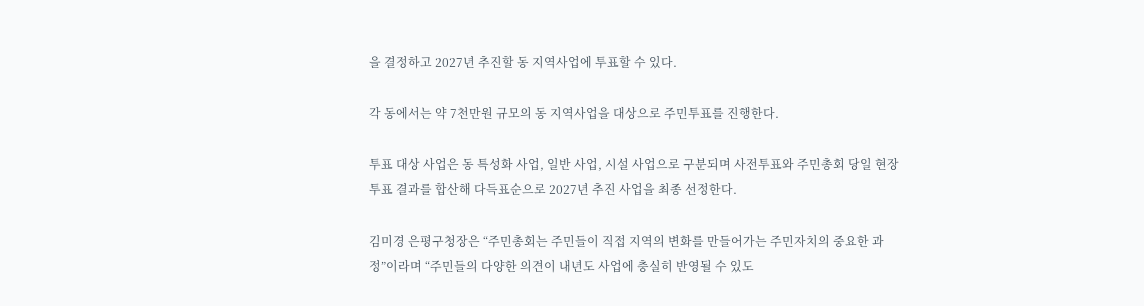을 결정하고 2027년 추진할 동 지역사업에 투표할 수 있다.

각 동에서는 약 7천만원 규모의 동 지역사업을 대상으로 주민투표를 진행한다.

투표 대상 사업은 동 특성화 사업, 일반 사업, 시설 사업으로 구분되며 사전투표와 주민총회 당일 현장투표 결과를 합산해 다득표순으로 2027년 추진 사업을 최종 선정한다.

김미경 은평구청장은 “주민총회는 주민들이 직접 지역의 변화를 만들어가는 주민자치의 중요한 과정”이라며 “주민들의 다양한 의견이 내년도 사업에 충실히 반영될 수 있도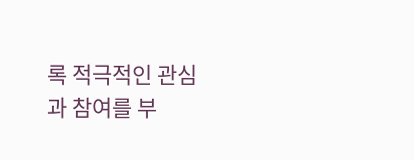록 적극적인 관심과 참여를 부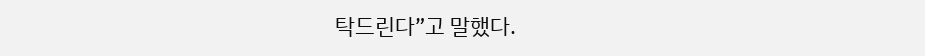탁드린다”고 말했다.